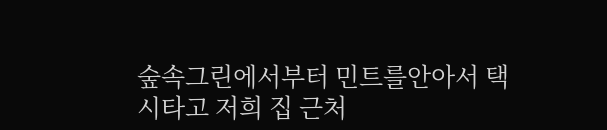숲속그린에서부터 민트를안아서 택시타고 저희 집 근처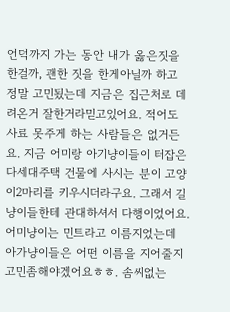언덕까지 가는 동안 내가 옳은짓을 한걸까, 괜한 짓을 한게아닐까 하고 정말 고민됬는데 지금은 집근처로 데려온거 잘한거라믿고있어요. 적어도 사료 못주게 하는 사람들은 없거든요. 지금 어미랑 아기냥이들이 터잡은 다세대주택 건물에 사시는 분이 고양이2마리를 키우시더라구요. 그래서 길냥이들한테 관대하셔서 다행이었어요.
어미냥이는 민트라고 이름지었는데 아가냥이들은 어떤 이름을 지어줄지 고민좀해야겠어요ㅎㅎ. 솜씨없는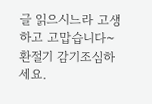글 읽으시느라 고생하고 고맙습니다~환절기 감기조심하세요.